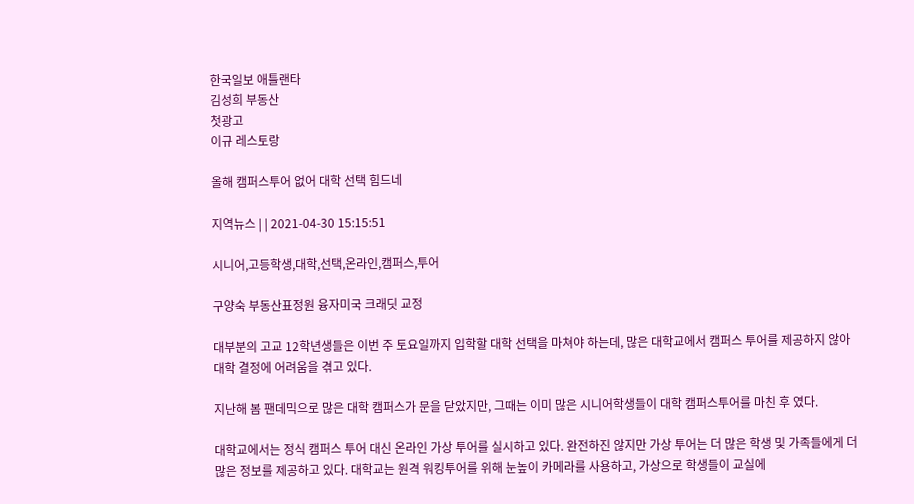한국일보 애틀랜타
김성희 부동산
첫광고
이규 레스토랑

올해 캠퍼스투어 없어 대학 선택 힘드네

지역뉴스 | | 2021-04-30 15:15:51

시니어,고등학생,대학,선택,온라인,캠퍼스,투어

구양숙 부동산표정원 융자미국 크래딧 교정

대부분의 고교 12학년생들은 이번 주 토요일까지 입학할 대학 선택을 마쳐야 하는데, 많은 대학교에서 캠퍼스 투어를 제공하지 않아 대학 결정에 어려움을 겪고 있다.

지난해 봄 팬데믹으로 많은 대학 캠퍼스가 문을 닫았지만, 그때는 이미 많은 시니어학생들이 대학 캠퍼스투어를 마친 후 였다.

대학교에서는 정식 캠퍼스 투어 대신 온라인 가상 투어를 실시하고 있다. 완전하진 않지만 가상 투어는 더 많은 학생 및 가족들에게 더 많은 정보를 제공하고 있다. 대학교는 원격 워킹투어를 위해 눈높이 카메라를 사용하고, 가상으로 학생들이 교실에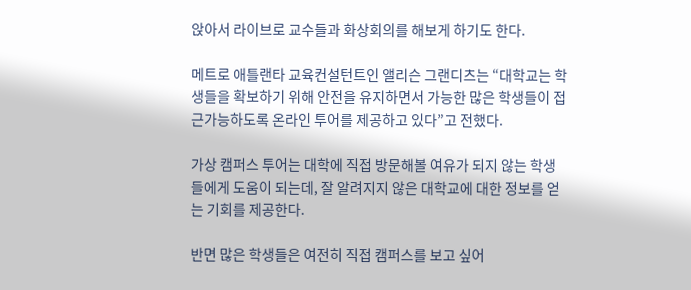앉아서 라이브로 교수들과 화상회의를 해보게 하기도 한다.

메트로 애틀랜타 교육컨설턴트인 앨리슨 그랜디츠는 “대학교는 학생들을 확보하기 위해 안전을 유지하면서 가능한 많은 학생들이 접근가능하도록 온라인 투어를 제공하고 있다”고 전했다.

가상 캠퍼스 투어는 대학에 직접 방문해볼 여유가 되지 않는 학생들에게 도움이 되는데, 잘 알려지지 않은 대학교에 대한 정보를 얻는 기회를 제공한다.

반면 많은 학생들은 여전히 직접 캠퍼스를 보고 싶어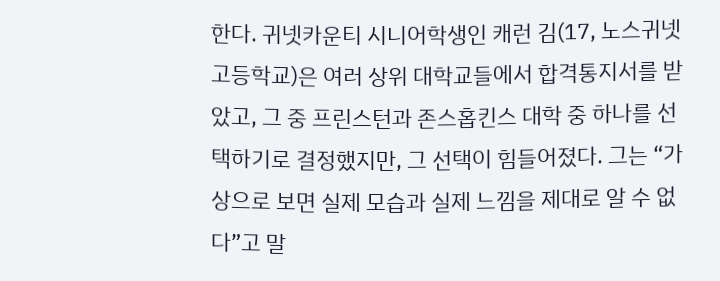한다. 귀넷카운티 시니어학생인 캐런 김(17, 노스귀넷고등학교)은 여러 상위 대학교들에서 합격통지서를 받았고, 그 중 프린스턴과 존스홉킨스 대학 중 하나를 선택하기로 결정했지만, 그 선택이 힘들어졌다. 그는 “가상으로 보면 실제 모습과 실제 느낌을 제대로 알 수 없다”고 말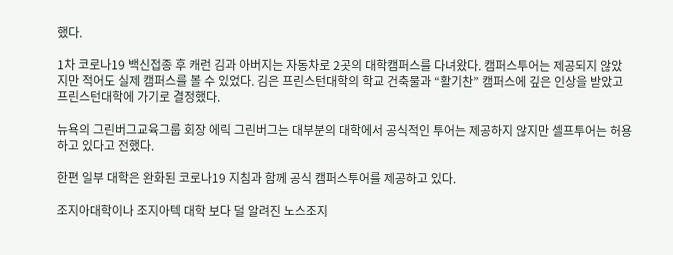했다.

1차 코로나19 백신접종 후 캐런 김과 아버지는 자동차로 2곳의 대학캠퍼스를 다녀왔다. 캠퍼스투어는 제공되지 않았지만 적어도 실제 캠퍼스를 볼 수 있었다. 김은 프린스턴대학의 학교 건축물과 “활기찬” 캠퍼스에 깊은 인상을 받았고 프린스턴대학에 가기로 결정했다.

뉴욕의 그린버그교육그룹 회장 에릭 그린버그는 대부분의 대학에서 공식적인 투어는 제공하지 않지만 셀프투어는 허용하고 있다고 전했다.

한편 일부 대학은 완화된 코로나19 지침과 함께 공식 캠퍼스투어를 제공하고 있다.

조지아대학이나 조지아텍 대학 보다 덜 알려진 노스조지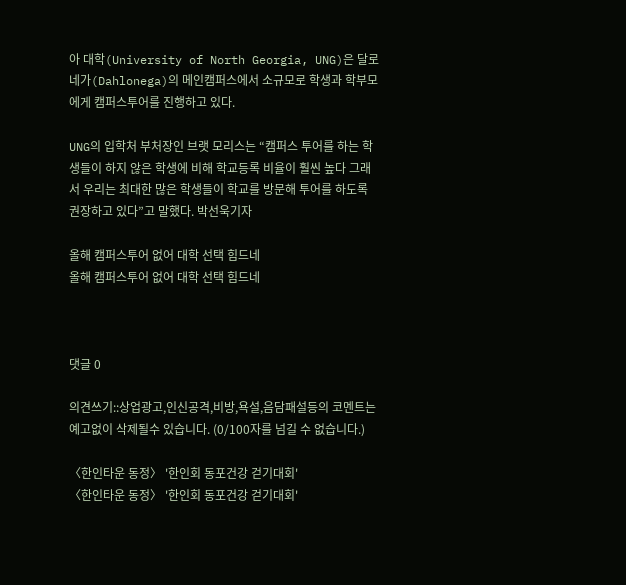아 대학(University of North Georgia, UNG)은 달로네가(Dahlonega)의 메인캠퍼스에서 소규모로 학생과 학부모에게 캠퍼스투어를 진행하고 있다.

UNG의 입학처 부처장인 브랫 모리스는 “캠퍼스 투어를 하는 학생들이 하지 않은 학생에 비해 학교등록 비율이 훨씬 높다 그래서 우리는 최대한 많은 학생들이 학교를 방문해 투어를 하도록 권장하고 있다”고 말했다. 박선욱기자

올해 캠퍼스투어 없어 대학 선택 힘드네
올해 캠퍼스투어 없어 대학 선택 힘드네



댓글 0

의견쓰기::상업광고,인신공격,비방,욕설,음담패설등의 코멘트는 예고없이 삭제될수 있습니다. (0/100자를 넘길 수 없습니다.)

〈한인타운 동정〉 '한인회 동포건강 걷기대회'
〈한인타운 동정〉 '한인회 동포건강 걷기대회'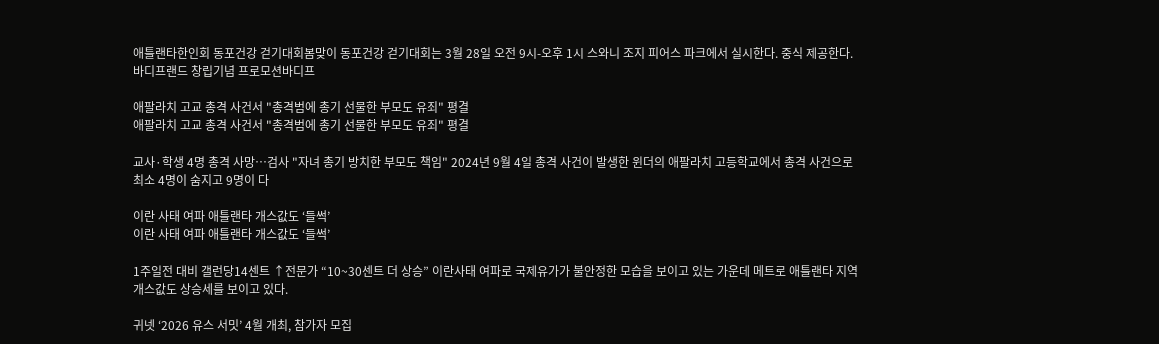애틀랜타한인회 동포건강 걷기대회봄맞이 동포건강 걷기대회는 3월 28일 오전 9시-오후 1시 스와니 조지 피어스 파크에서 실시한다. 중식 제공한다. 바디프랜드 창립기념 프로모션바디프

애팔라치 고교 총격 사건서 "총격범에 총기 선물한 부모도 유죄" 평결
애팔라치 고교 총격 사건서 "총격범에 총기 선물한 부모도 유죄" 평결

교사·학생 4명 총격 사망…검사 "자녀 총기 방치한 부모도 책임" 2024년 9월 4일 총격 사건이 발생한 윈더의 애팔라치 고등학교에서 총격 사건으로 최소 4명이 숨지고 9명이 다

이란 사태 여파 애틀랜타 개스값도 ‘들썩’
이란 사태 여파 애틀랜타 개스값도 ‘들썩’

1주일전 대비 갤런당14센트 ↑전문가 “10~30센트 더 상승” 이란사태 여파로 국제유가가 불안정한 모습을 보이고 있는 가운데 메트로 애틀랜타 지역 개스값도 상승세를 보이고 있다.

귀넷 ‘2026 유스 서밋’ 4월 개최, 참가자 모집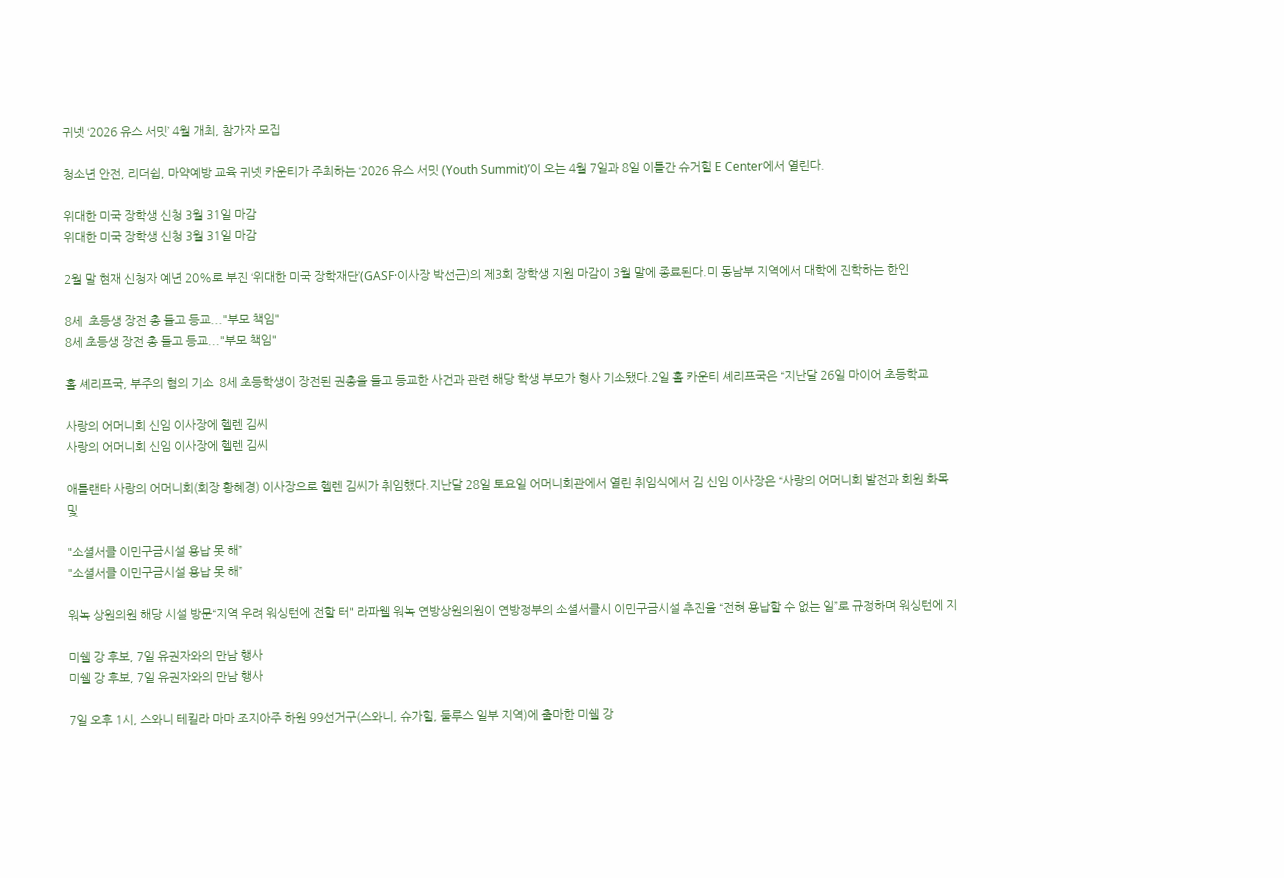귀넷 ‘2026 유스 서밋’ 4월 개최, 참가자 모집

청소년 안전, 리더쉽, 마약예방 교육 귀넷 카운티가 주최하는 ‘2026 유스 서밋 (Youth Summit)’이 오는 4월 7일과 8일 이틀간 슈거힐 E Center에서 열린다.

위대한 미국 장학생 신청 3월 31일 마감
위대한 미국 장학생 신청 3월 31일 마감

2월 말 현재 신청자 예년 20%로 부진 ‘위대한 미국 장학재단’(GASF·이사장 박선근)의 제3회 장학생 지원 마감이 3월 말에 종료된다.미 동남부 지역에서 대학에 진학하는 한인

8세  초등생 장전 총 들고 등교..."부모 책임"
8세 초등생 장전 총 들고 등교..."부모 책임"

홀 셰리프국, 부주의 혐의 기소  8세 초등학생이 장전된 권총을 들고 등교한 사건과 관련 해당 학생 부모가 형사 기소됐다.2일 홀 카운티 셰리프국은 “지난달 26일 마이어 초등학교

사랑의 어머니회 신임 이사장에 헬렌 김씨
사랑의 어머니회 신임 이사장에 헬렌 김씨

애틀랜타 사랑의 어머니회(회장 황혜경) 이사장으로 헬렌 김씨가 취임했다.지난달 28일 토요일 어머니회관에서 열린 취임식에서 김 신임 이사장은 “사랑의 어머니회 발전과 회원 화목 및

"소셜서클 이민구금시설 용납 못 해”
"소셜서클 이민구금시설 용납 못 해”

워녹 상원의원 해당 시설 방문“지역 우려 워싱턴에 전할 터" 라파웰 워녹 연방상원의원이 연방정부의 소셜서클시 이민구금시설 추진을 “전혀 용납할 수 없는 일”로 규정하며 워싱턴에 지

미쉘 강 후보, 7일 유권자와의 만남 행사
미쉘 강 후보, 7일 유권자와의 만남 행사

7일 오후 1시, 스와니 테킬라 마마 조지아주 하원 99선거구(스와니, 슈가힐, 둘루스 일부 지역)에 출마한 미쉘 강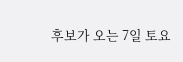후보가 오는 7일 토요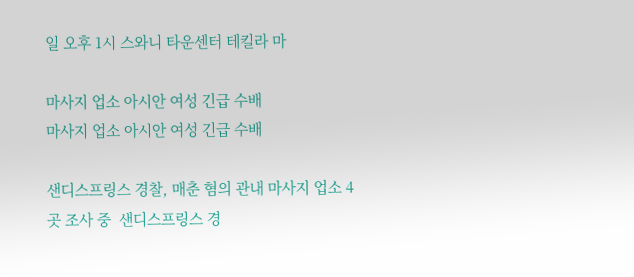일 오후 1시 스와니 타운센터 테킬라 마

마사지 업소 아시안 여성 긴급 수배
마사지 업소 아시안 여성 긴급 수배

샌디스프링스 경찰, 매춘 혐의 관내 마사지 업소 4곳 조사 중  샌디스프링스 경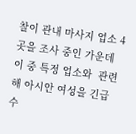찰이 관내 마사지 업소 4곳을 조사 중인 가운데 이 중 특정 업소와  관련해 아시안 여성을 긴급 수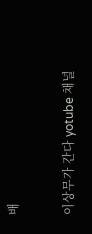배

이상무가 간다 yotube 채널